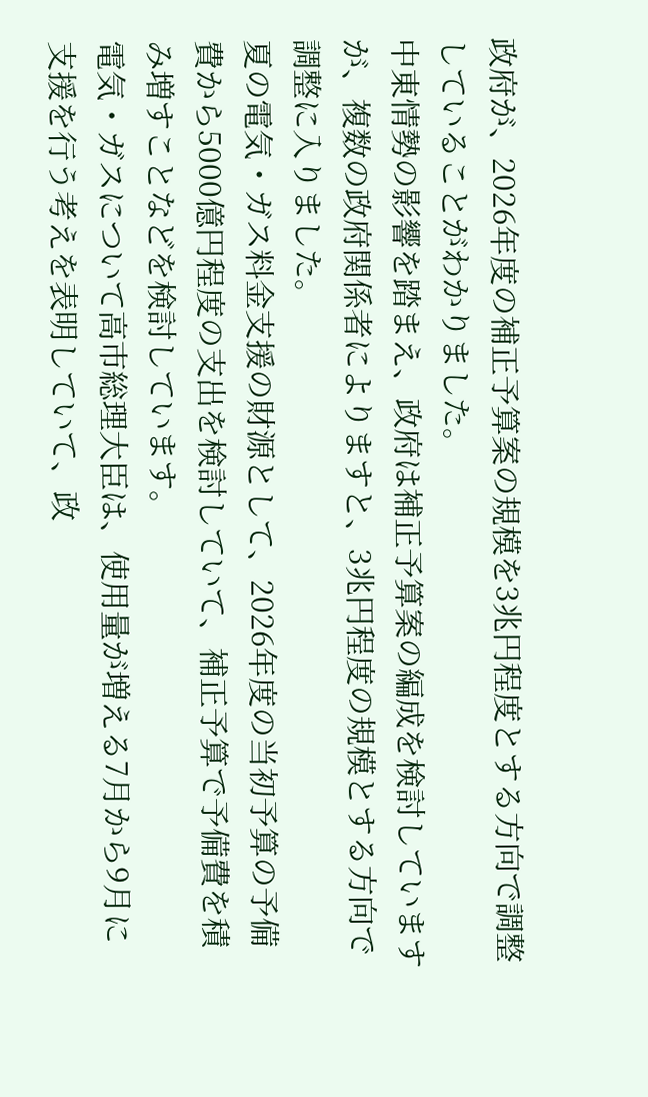政府が、2026年度の補正予算案の規模を3兆円程度とする方向で調整していることがわかりました。
中東情勢の影響を踏まえ、政府は補正予算案の編成を検討していますが、複数の政府関係者によりますと、3兆円程度の規模とする方向で調整に入りました。
夏の電気・ガス料金支援の財源として、2026年度の当初予算の予備費から5000億円程度の支出を検討していて、補正予算で予備費を積み増すことなどを検討しています。
電気・ガスについて高市総理大臣は、使用量が増える7月から9月に支援を行う考えを表明していて、政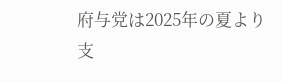府与党は2025年の夏より支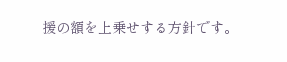援の額を上乗せする方針です。